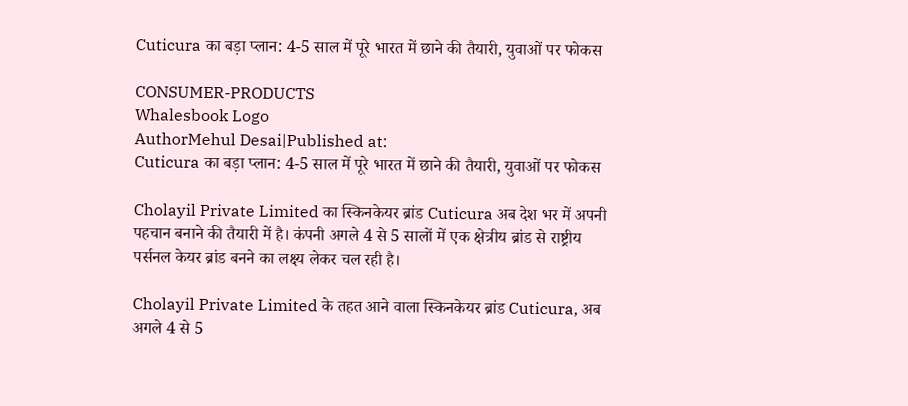Cuticura का बड़ा प्लान: 4-5 साल में पूरे भारत में छाने की तैयारी, युवाओं पर फोकस

CONSUMER-PRODUCTS
Whalesbook Logo
AuthorMehul Desai|Published at:
Cuticura का बड़ा प्लान: 4-5 साल में पूरे भारत में छाने की तैयारी, युवाओं पर फोकस

Cholayil Private Limited का स्किनकेयर ब्रांड Cuticura अब देश भर में अपनी पहचान बनाने की तैयारी में है। कंपनी अगले 4 से 5 सालों में एक क्षेत्रीय ब्रांड से राष्ट्रीय पर्सनल केयर ब्रांड बनने का लक्ष्य लेकर चल रही है।

Cholayil Private Limited के तहत आने वाला स्किनकेयर ब्रांड Cuticura, अब अगले 4 से 5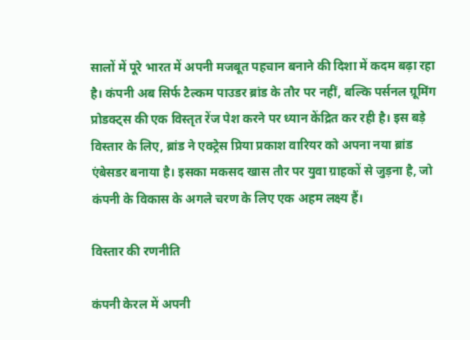सालों में पूरे भारत में अपनी मजबूत पहचान बनाने की दिशा में कदम बढ़ा रहा है। कंपनी अब सिर्फ टैल्कम पाउडर ब्रांड के तौर पर नहीं, बल्कि पर्सनल ग्रूमिंग प्रोडक्ट्स की एक विस्तृत रेंज पेश करने पर ध्यान केंद्रित कर रही है। इस बड़े विस्तार के लिए, ब्रांड ने एक्ट्रेस प्रिया प्रकाश वारियर को अपना नया ब्रांड एंबेसडर बनाया है। इसका मकसद खास तौर पर युवा ग्राहकों से जुड़ना है, जो कंपनी के विकास के अगले चरण के लिए एक अहम लक्ष्य हैं।

विस्तार की रणनीति

कंपनी केरल में अपनी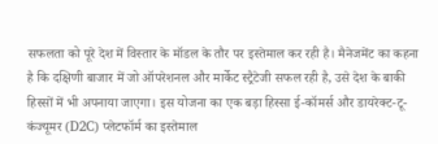सफलता को पूरे देश में विस्तार के मॉडल के तौर पर इस्तेमाल कर रही है। मैनेजमेंट का कहना है कि दक्षिणी बाजार में जो ऑपरेशनल और मार्केट स्ट्रैटेजी सफल रही है, उसे देश के बाकी हिस्सों में भी अपनाया जाएगा। इस योजना का एक बड़ा हिस्सा ई-कॉमर्स और डायरेक्ट-टू-कंज्यूमर (D2C) प्लेटफॉर्म का इस्तेमाल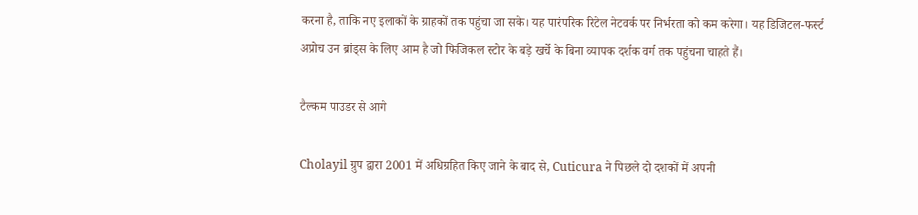करना है, ताकि नए इलाकों के ग्राहकों तक पहुंचा जा सके। यह पारंपरिक रिटेल नेटवर्क पर निर्भरता को कम करेगा। यह डिजिटल-फर्स्ट अप्रोच उन ब्रांड्स के लिए आम है जो फिजिकल स्टोर के बड़े खर्चे के बिना व्यापक दर्शक वर्ग तक पहुंचना चाहते हैं।

टैल्कम पाउडर से आगे

Cholayil ग्रुप द्वारा 2001 में अधिग्रहित किए जाने के बाद से, Cuticura ने पिछले दो दशकों में अपनी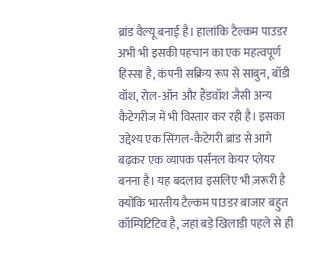ब्रांड वैल्यू बनाई है। हालांकि टैल्कम पाउडर अभी भी इसकी पहचान का एक महत्वपूर्ण हिस्सा है, कंपनी सक्रिय रूप से साबुन, बॉडी वॉश, रोल-ऑन और हैंडवॉश जैसी अन्य कैटेगरीज में भी विस्तार कर रही है। इसका उद्देश्य एक सिंगल-कैटेगरी ब्रांड से आगे बढ़कर एक व्यापक पर्सनल केयर प्लेयर बनना है। यह बदलाव इसलिए भी ज़रूरी है क्योंकि भारतीय टैल्कम पाउडर बाजार बहुत कॉम्पिटिटिव है, जहां बड़े खिलाड़ी पहले से ही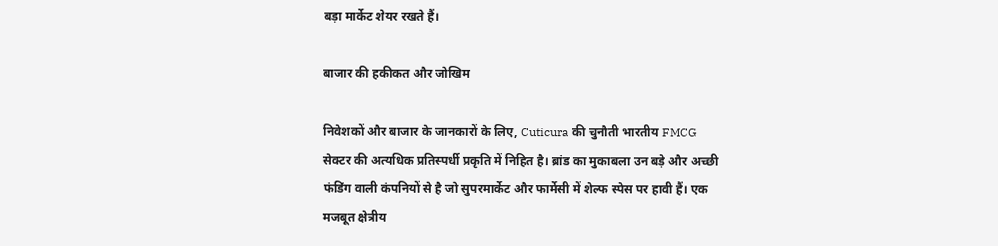बड़ा मार्केट शेयर रखते हैं।

बाजार की हकीकत और जोखिम

निवेशकों और बाजार के जानकारों के लिए, Cuticura की चुनौती भारतीय FMCG सेक्टर की अत्यधिक प्रतिस्पर्धी प्रकृति में निहित है। ब्रांड का मुकाबला उन बड़े और अच्छी फंडिंग वाली कंपनियों से है जो सुपरमार्केट और फार्मेसी में शेल्फ स्पेस पर हावी हैं। एक मजबूत क्षेत्रीय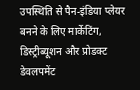उपस्थिति से पैन-इंडिया प्लेयर बनने के लिए मार्केटिंग, डिस्ट्रीब्यूशन और प्रोडक्ट डेवलपमेंट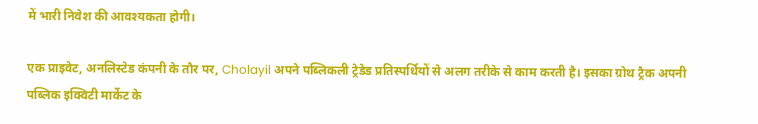में भारी निवेश की आवश्यकता होगी।

एक प्राइवेट, अनलिस्टेड कंपनी के तौर पर, Cholayil अपने पब्लिकली ट्रेडेड प्रतिस्पर्धियों से अलग तरीके से काम करती है। इसका ग्रोथ ट्रैक अपनी पब्लिक इक्विटी मार्केट के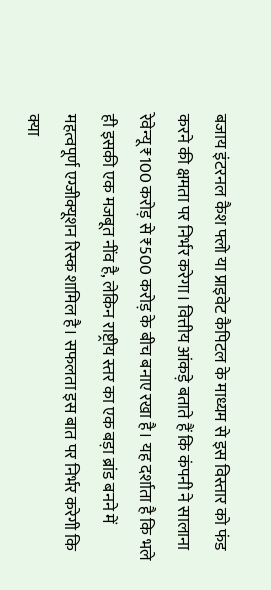बजाय इंटरनल कैश फ्लो या प्राइवेट कैपिटल के माध्यम से इस विस्तार को फंड करने की क्षमता पर निर्भर करेगा। वित्तीय आंकड़े बताते हैं कि कंपनी ने सालाना रेवेन्यू ₹100 करोड़ से ₹500 करोड़ के बीच बनाए रखा है। यह दर्शाता है कि भले ही इसकी एक मजबूत नींव है, लेकिन राष्ट्रीय स्तर का एक बड़ा ब्रांड बनने में महत्वपूर्ण एग्जीक्यूशन रिस्क शामिल है। सफलता इस बात पर निर्भर करेगी कि क्या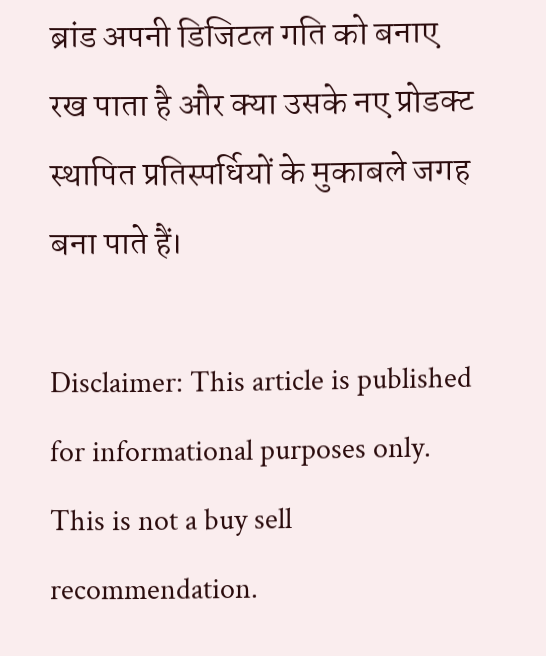ब्रांड अपनी डिजिटल गति को बनाए रख पाता है और क्या उसके नए प्रोडक्ट स्थापित प्रतिस्पर्धियों के मुकाबले जगह बना पाते हैं।

Disclaimer: This article is published for informational purposes only. This is not a buy sell recommendation.